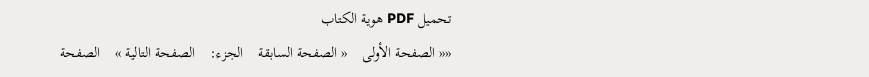تحمیل PDF هویة الکتاب
«« الصفحة الأولی    « الصفحة السابقة    الجزء:    الصفحة التالیة »    الصفحة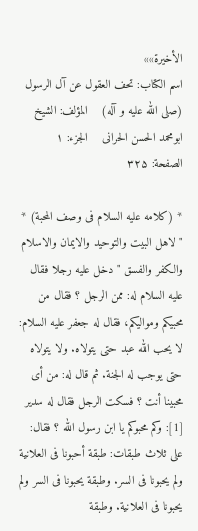الأخیرة»»
اسم الکتاب: تحف العقول عن آل الرسول (صلی الله علیه و آله)    المؤلف: الشیخ ابومحمد الحسن الحرانی    الجزء: ۱    الصفحة: ٣۲۵

* (کلامه علیه السلام فی وصف المحبة) * " لاهل البیت والتوحید والایمان والاسلام والکفر والفسق " دخل علیه رجلا فقال علیه السلام له: ممن الرجل ؟ فقال من محبیکم وموالیکم، فقال له جعفر علیه السلام: لا یحب الله عبد حتى یتولاه. ولا یتولاه حتى یوجب له الجنة. ثم قال له: من أی محبینا أنت ؟ فسکت الرجل فقال له سدیر [1]: وکم محبوکم یا ابن رسول الله ؟ فقال: على ثلاث طبقات: طبقة أحبونا فی العلانیة ولم یحبونا فی السر. وطبقة یحبونا فی السر ولم یحبونا فی العلانیة. وطبقة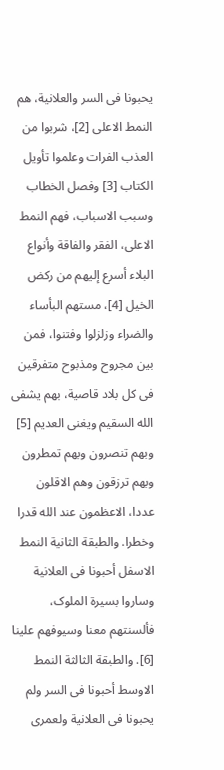یحبونا فی السر والعلانیة، هم النمط الاعلى [2]، شربوا من العذب الفرات وعلموا تأویل الکتاب [3] وفصل الخطاب وسبب الاسباب، فهم النمط الاعلى، الفقر والفاقة وأنواع البلاء أسرع إلیهم من رکض الخیل [4]، مستهم البأساء والضراء وزلزلوا وفتنوا، فمن بین مجروح ومذبوح متفرقین فی کل بلاد قاصیة، بهم یشفی الله السقیم ویغنی العدیم [5] وبهم تنصرون وبهم تمطرون وبهم ترزقون وهم الاقلون عددا، الاعظمون عند الله قدرا وخطرا. والطبقة الثانیة النمط الاسفل أحبونا فی العلانیة وساروا بسیرة الملوک، فألسنتهم معنا وسیوفهم علینا [6]. والطبقة الثالثة النمط الاوسط أحبونا فی السر ولم یحبونا فی العلانیة ولعمری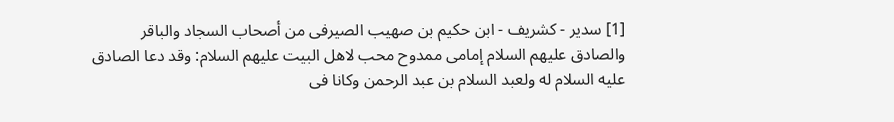[1] سدیر - کشریف - ابن حکیم بن صهیب الصیرفى من أصحاب السجاد والباقر والصادق علیهم السلام إمامى ممدوح محب لاهل البیت علیهم السلام: وقد دعا الصادق علیه السلام له ولعبد السلام بن عبد الرحمن وکانا فی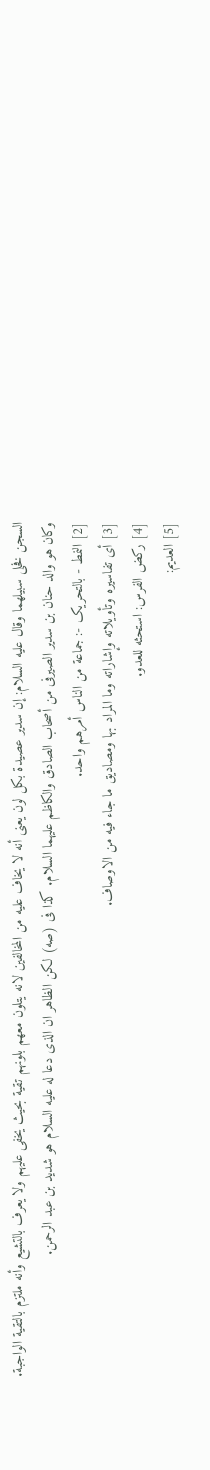السجن فخلى سبیلهما وقال علیه السلام: إن سدیر عصیدة بکل لون یعنى أنه لا یخاف علیه من المخالفین لانه یتلون معهم بلونهم تقیة بحیث یخفى علیهم ولا یعرف بالتشیع وأنه ملتزم بالتقیة الواجبة. وکان هو والد حنان بن سدیر الصیرفى من أصحاب الصادق والکاظم علیهما السلام. کذا فی (صه) لکن الظاهر ان الذى دعا له علیه السلام هو شدید بن عبد الرحمن.
[2] النمط - بالتحریک -: جماعة من الناس أمرهم واحد.
[3] أی تفاسیره وتأویلاته وإشاراته وما المراد بها ومصادیق ما جاء فیه من الاوصاف.
[4] رکض الفرس: استحثه للعدو.
[5] العدیم: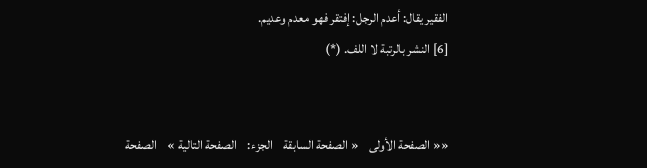الفقیر یقال: أعدم الرجل: إفتقر فهو معدم وعدیم.
[6] النشر بالرتبة لا اللف. (*)


«« الصفحة الأولی    « الصفحة السابقة    الجزء:    الصفحة التالیة »    الصفحة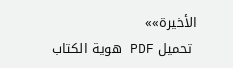الأخیرة»»
 تحمیل PDF هویة الکتاب